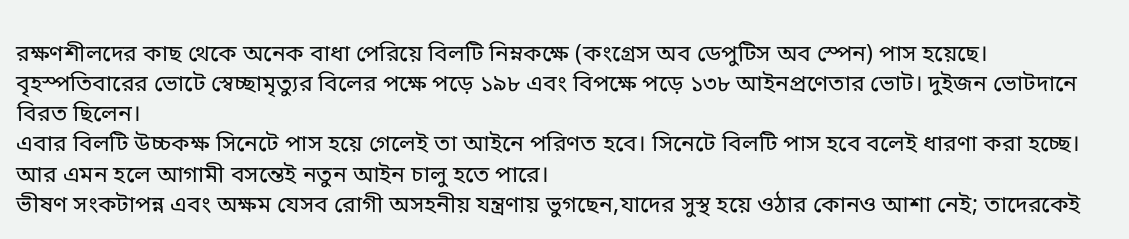রক্ষণশীলদের কাছ থেকে অনেক বাধা পেরিয়ে বিলটি নিম্নকক্ষে (কংগ্রেস অব ডেপুটিস অব স্পেন) পাস হয়েছে।
বৃহস্পতিবারের ভোটে স্বেচ্ছামৃত্যুর বিলের পক্ষে পড়ে ১৯৮ এবং বিপক্ষে পড়ে ১৩৮ আইনপ্রণেতার ভোট। দুইজন ভোটদানে বিরত ছিলেন।
এবার বিলটি উচ্চকক্ষ সিনেটে পাস হয়ে গেলেই তা আইনে পরিণত হবে। সিনেটে বিলটি পাস হবে বলেই ধারণা করা হচ্ছে। আর এমন হলে আগামী বসন্তেই নতুন আইন চালু হতে পারে।
ভীষণ সংকটাপন্ন এবং অক্ষম যেসব রোগী অসহনীয় যন্ত্রণায় ভুগছেন,যাদের সুস্থ হয়ে ওঠার কোনও আশা নেই; তাদেরকেই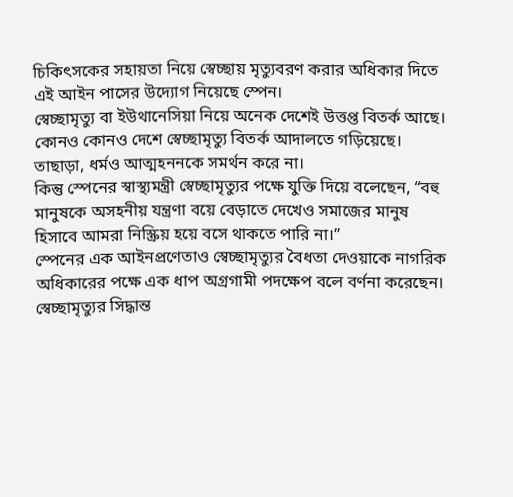চিকিৎসকের সহায়তা নিয়ে স্বেচ্ছায় মৃত্যুবরণ করার অধিকার দিতে এই আইন পাসের উদ্যোগ নিয়েছে স্পেন।
স্বেচ্ছামৃত্যু বা ইউথানেসিয়া নিয়ে অনেক দেশেই উত্তপ্ত বিতর্ক আছে। কোনও কোনও দেশে স্বেচ্ছামৃত্যু বিতর্ক আদালতে গড়িয়েছে। তাছাড়া, ধর্মও আত্মহননকে সমর্থন করে না।
কিন্তু স্পেনের স্বাস্থ্যমন্ত্রী স্বেচ্ছামৃত্যুর পক্ষে যুক্তি দিয়ে বলেছেন, “বহু মানুষকে অসহনীয় যন্ত্রণা বয়ে বেড়াতে দেখেও সমাজের মানুষ হিসাবে আমরা নিস্ক্রিয় হয়ে বসে থাকতে পারি না।”
স্পেনের এক আইনপ্রণেতাও স্বেচ্ছামৃত্যুর বৈধতা দেওয়াকে নাগরিক অধিকারের পক্ষে এক ধাপ অগ্রগামী পদক্ষেপ বলে বর্ণনা করেছেন। স্বেচ্ছামৃত্যুর সিদ্ধান্ত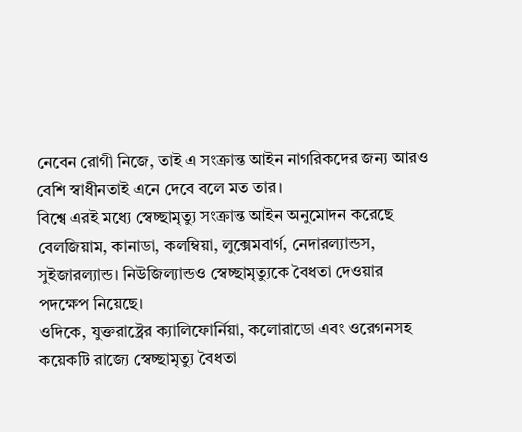নেবেন রোগী নিজে, তাই এ সংক্রান্ত আইন নাগরিকদের জন্য আরও বেশি স্বাধীনতাই এনে দেবে বলে মত তার।
বিশ্বে এরই মধ্যে স্বেচ্ছামৃত্যু সংক্রান্ত আইন অনুমোদন করেছে বেলজিয়াম, কানাডা, কলম্বিয়া, লুক্সেমবার্গ, নেদারল্যান্ডস, সুইজারল্যান্ড। নিউজিল্যান্ডও স্বেচ্ছামৃত্যুকে বৈধতা দেওয়ার পদক্ষেপ নিয়েছে।
ওদিকে, যুক্তরাষ্ট্রের ক্যালিফোর্নিয়া, কলোরাডো এবং ওরেগনসহ কয়েকটি রাজ্যে স্বেচ্ছামৃত্যু বৈধতা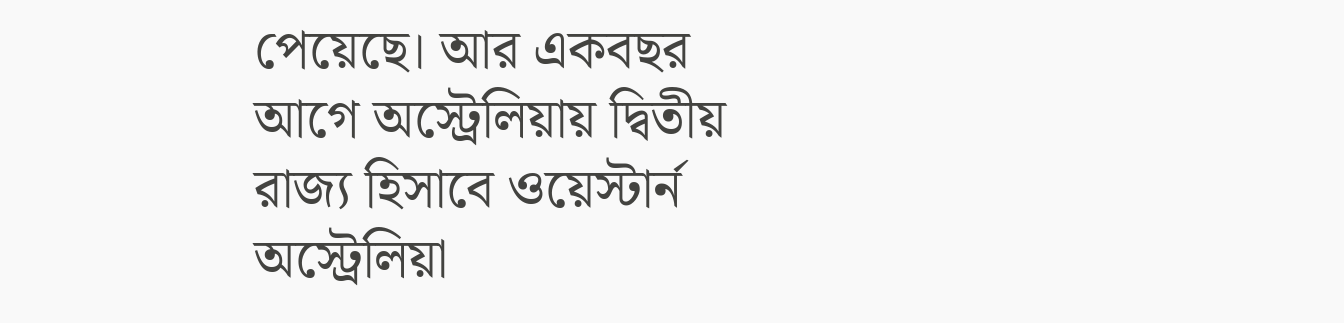পেয়েছে। আর একবছর আগে অস্ট্রেলিয়ায় দ্বিতীয় রাজ্য হিসাবে ওয়েস্টার্ন অস্ট্রেলিয়া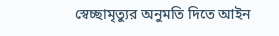স্বেচ্ছামৃত্যুর অনুমতি দিতে আইন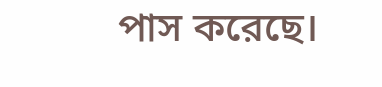পাস করেছে।